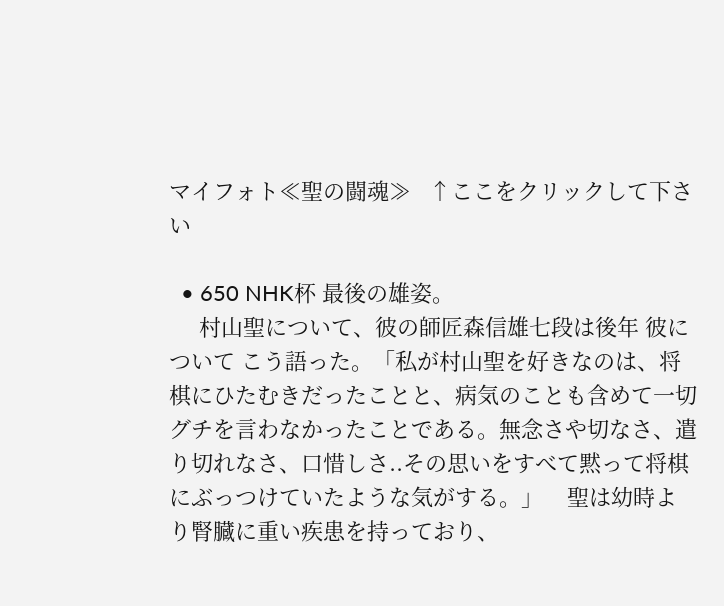マイフォト≪聖の闘魂≫   ↑ここをクリックして下さい

  • 650 NHK杯 最後の雄姿。
     村山聖について、彼の師匠森信雄七段は後年 彼について こう語った。「私が村山聖を好きなのは、将棋にひたむきだったことと、病気のことも含めて一切グチを言わなかったことである。無念さや切なさ、遣り切れなさ、口惜しさ..その思いをすべて黙って将棋にぶっつけていたような気がする。」    聖は幼時より腎臓に重い疾患を持っており、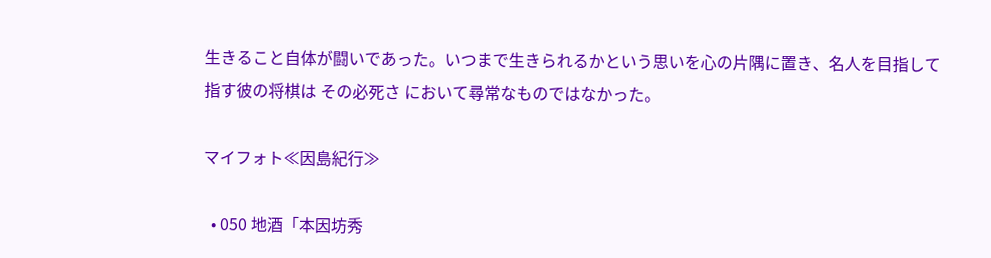生きること自体が闘いであった。いつまで生きられるかという思いを心の片隅に置き、名人を目指して指す彼の将棋は その必死さ において尋常なものではなかった。

マイフォト≪因島紀行≫

  • 050 地酒「本因坊秀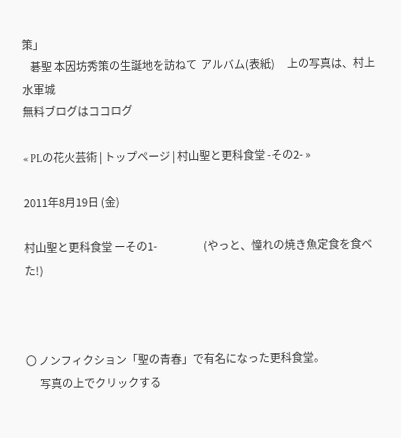策」
    碁聖 本因坊秀策の生誕地を訪ねて  アルバム(表紙)      上の写真は、村上水軍城
無料ブログはココログ

« PLの花火芸術 | トップページ | 村山聖と更科食堂 -その2- »

2011年8月19日 (金)

村山聖と更科食堂 ーその1-                       (やっと、憧れの焼き魚定食を食べた!)



〇 ノンフィクション「聖の青春」で有名になった更科食堂。
       写真の上でクリックする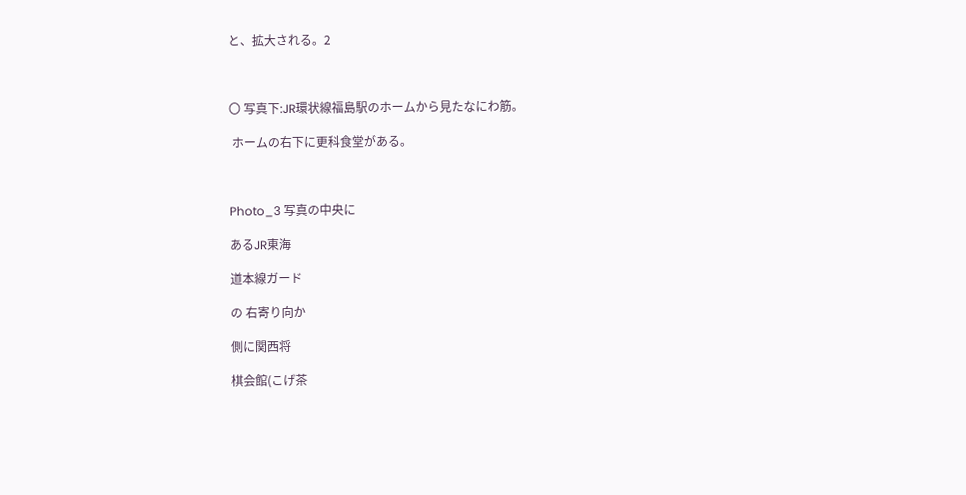と、拡大される。2



〇 写真下:JR環状線福島駅のホームから見たなにわ筋。

 ホームの右下に更科食堂がある。



Photo_3 写真の中央に

あるJR東海

道本線ガード

の 右寄り向か

側に関西将

棋会館(こげ茶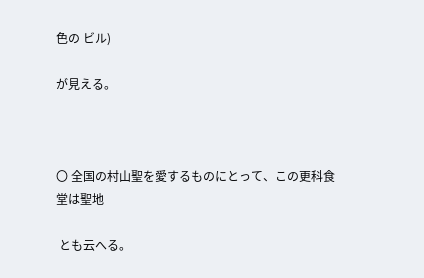色の ビル)

が見える。



〇 全国の村山聖を愛するものにとって、この更科食堂は聖地

 とも云へる。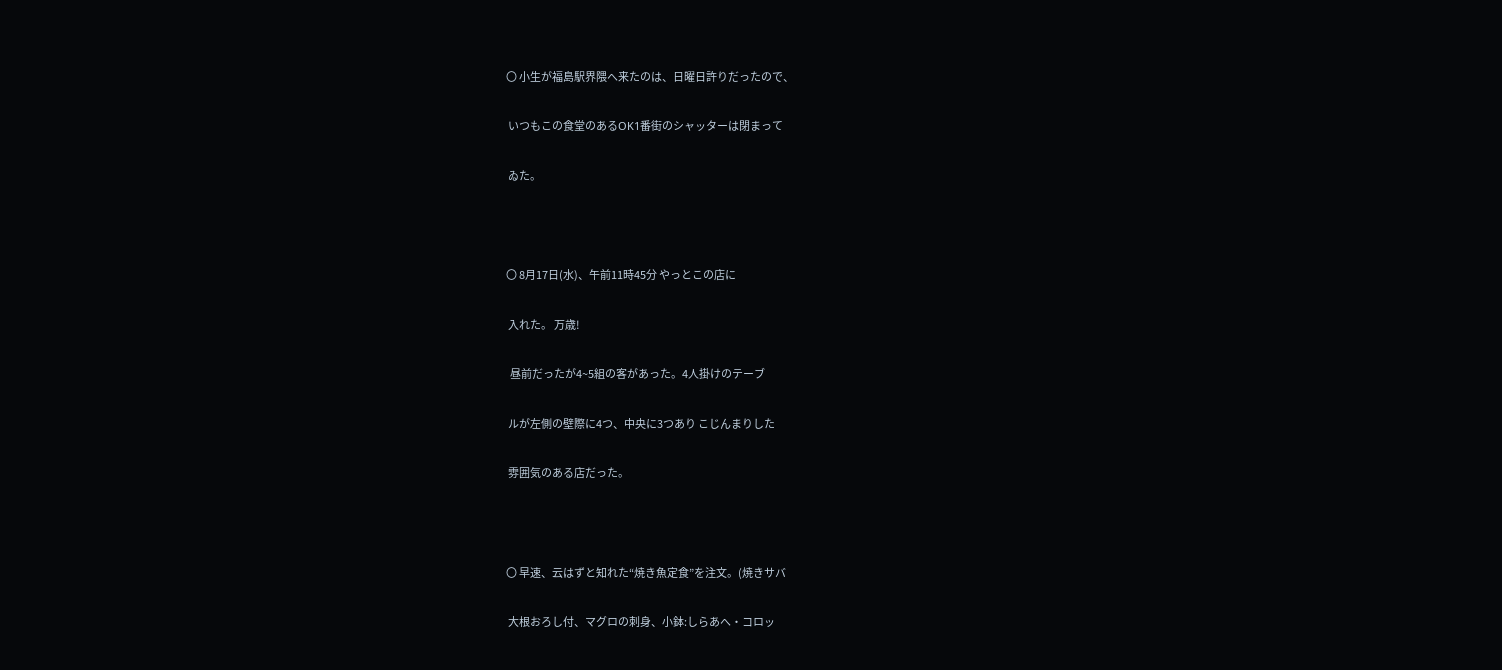〇 小生が福島駅界隈へ来たのは、日曜日許りだったので、

 いつもこの食堂のあるOK1番街のシャッターは閉まって

 ゐた。



〇 8月17日(水)、午前11時45分 やっとこの店に

 入れた。 万歳!

  昼前だったが4~5組の客があった。4人掛けのテーブ

 ルが左側の壁際に4つ、中央に3つあり こじんまりした

 雰囲気のある店だった。



〇 早速、云はずと知れた“焼き魚定食”を注文。(焼きサバ

 大根おろし付、マグロの刺身、小鉢:しらあへ・コロッ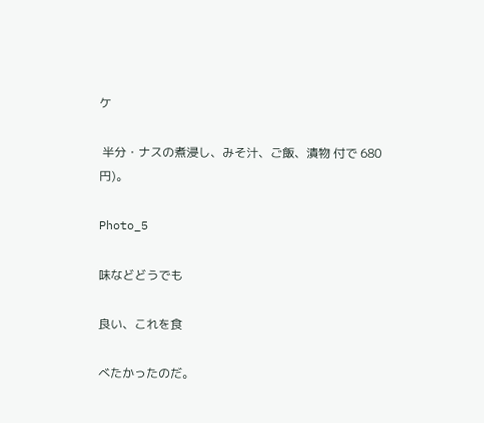ケ

 半分・ナスの煮浸し、みそ汁、ご飯、漬物 付で 680円)。

Photo_5

味などどうでも

良い、これを食

べたかったのだ。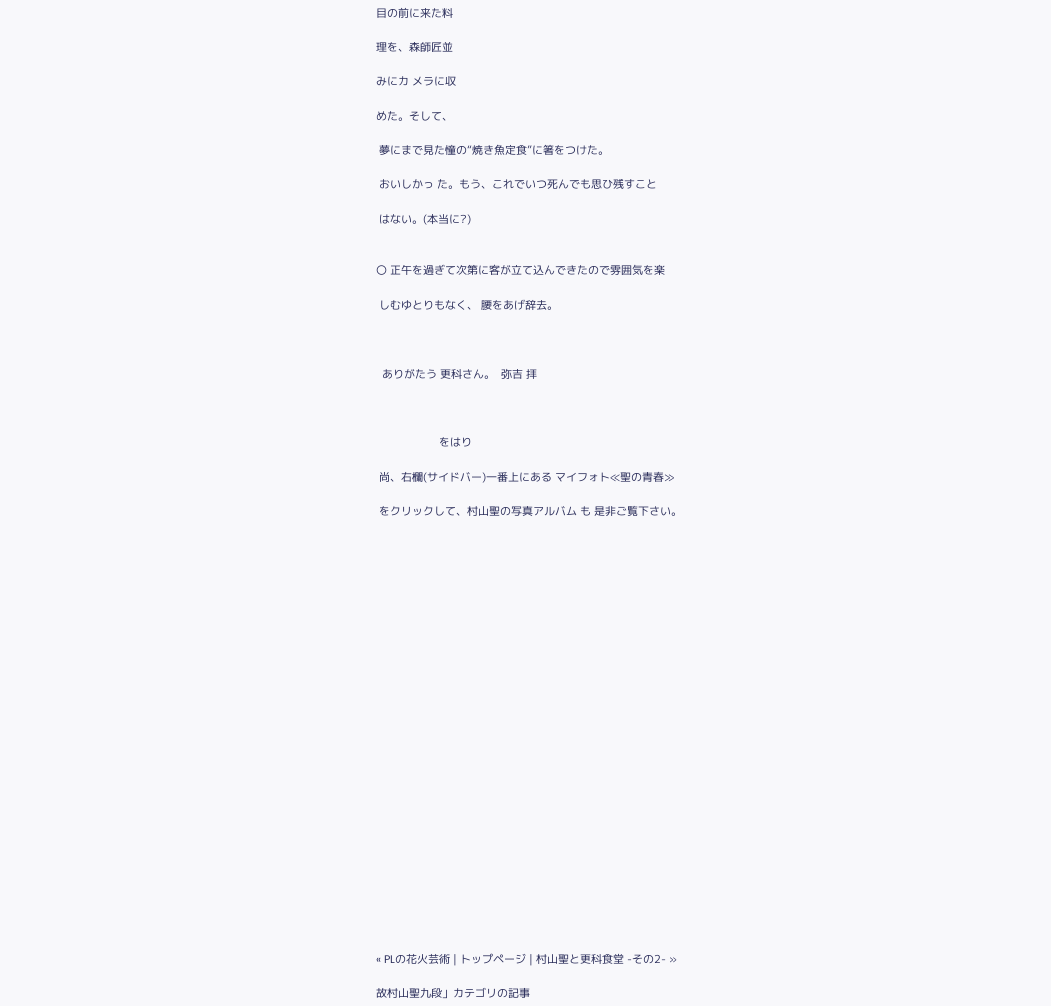目の前に来た料

理を、森師匠並

みにカ メラに収

めた。そして、

 夢にまで見た憧の“焼き魚定食”に箸をつけた。

 おいしかっ た。もう、これでいつ死んでも思ひ残すこと

 はない。(本当に?)


〇 正午を過ぎて次第に客が立て込んできたので雰囲気を楽

 しむゆとりもなく、 腰をあげ辞去。



  ありがたう 更科さん。  弥吉 拝



                     をはり

 尚、右欄(サイドバー)一番上にある マイフォト≪聖の青春≫

 をクリックして、村山聖の写真アルバム も 是非ご覧下さい。

























« PLの花火芸術 | トップページ | 村山聖と更科食堂 -その2- »

故村山聖九段」カテゴリの記事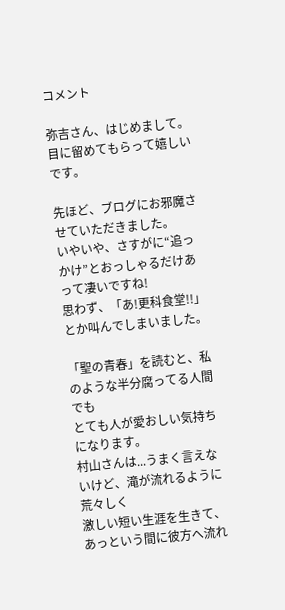コメント

弥吉さん、はじめまして。目に留めてもらって嬉しいです。

先ほど、ブログにお邪魔させていただきました。
いやいや、さすがに“追っかけ”とおっしゃるだけあって凄いですね!
思わず、「あ!更科食堂!!」とか叫んでしまいました。

「聖の青春」を読むと、私のような半分腐ってる人間でも
とても人が愛おしい気持ちになります。
村山さんは...うまく言えないけど、滝が流れるように荒々しく
激しい短い生涯を生きて、あっという間に彼方へ流れ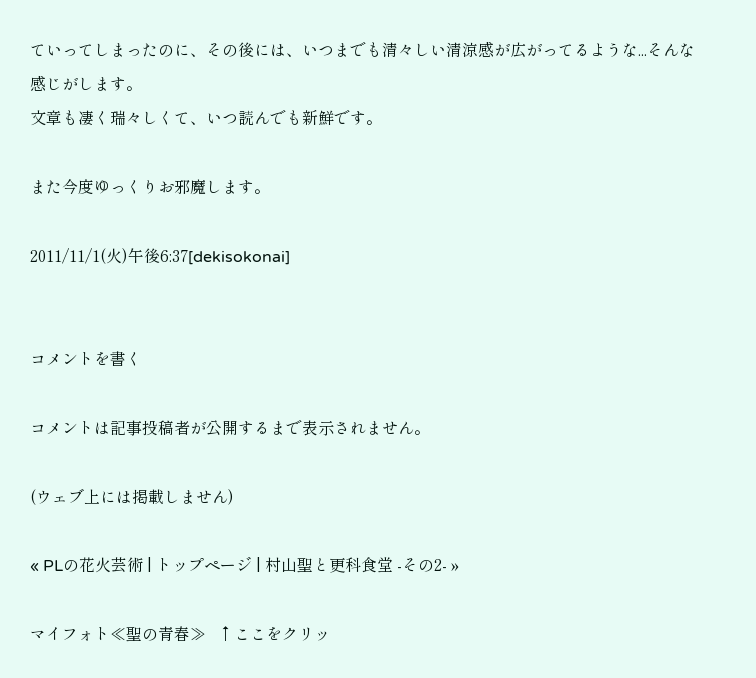ていってしまったのに、その後には、いつまでも清々しい清涼感が広がってるような...そんな感じがします。
文章も凄く瑞々しくて、いつ読んでも新鮮です。

また今度ゆっくりお邪魔します。

2011/11/1(火)午後6:37[dekisokonai]


コメントを書く

コメントは記事投稿者が公開するまで表示されません。

(ウェブ上には掲載しません)

« PLの花火芸術 | トップページ | 村山聖と更科食堂 -その2- »

マイフォト≪聖の青春≫   ↑ここをクリッ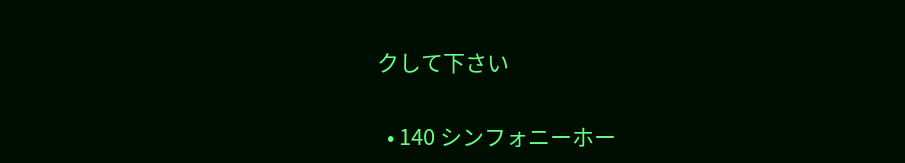クして下さい

  • 140 シンフォニーホー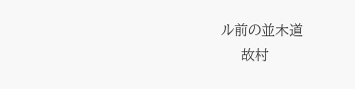ル前の並木道
    故村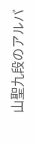山聖九段のアルバ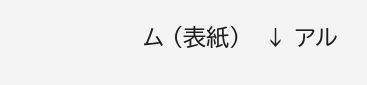ム (表紙)   ↓ アル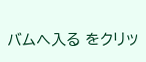バムへ入る をクリッ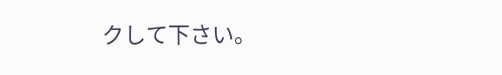クして下さい。